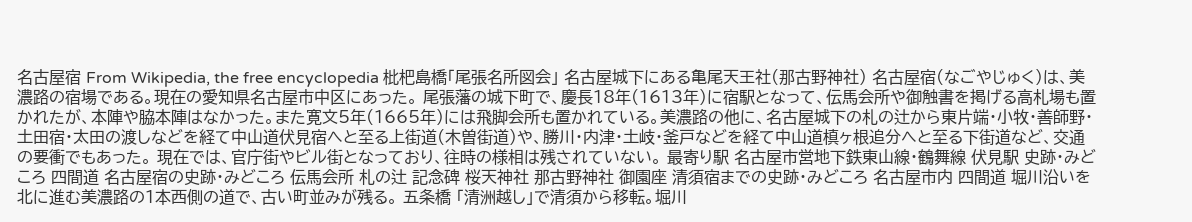名古屋宿 From Wikipedia, the free encyclopedia 枇杷島橋「尾張名所図会」 名古屋城下にある亀尾天王社(那古野神社) 名古屋宿(なごやじゅく)は、美濃路の宿場である。現在の愛知県名古屋市中区にあった。 尾張藩の城下町で、慶長18年(1613年)に宿駅となって、伝馬会所や御触書を掲げる高札場も置かれたが、本陣や脇本陣はなかった。また寛文5年(1665年)には飛脚会所も置かれている。美濃路の他に、名古屋城下の札の辻から東片端・小牧・善師野・土田宿・太田の渡しなどを経て中山道伏見宿へと至る上街道(木曽街道)や、勝川・内津・土岐・釜戸などを経て中山道槙ヶ根追分へと至る下街道など、交通の要衝でもあった。 現在では、官庁街やビル街となっており、往時の様相は残されていない。 最寄り駅 名古屋市営地下鉄東山線・鶴舞線 伏見駅 史跡・みどころ 四間道 名古屋宿の史跡・みどころ 伝馬会所 札の辻 記念碑 桜天神社 那古野神社 御園座 清須宿までの史跡・みどころ 名古屋市内 四間道 堀川沿いを北に進む美濃路の1本西側の道で、古い町並みが残る。 五条橋 「清洲越し」で清須から移転。堀川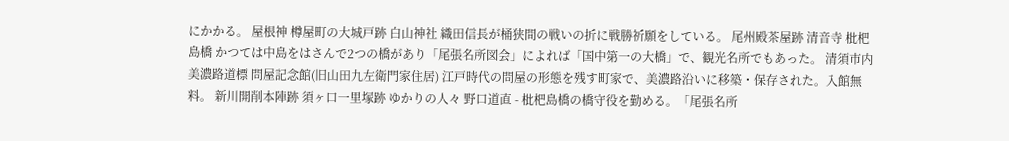にかかる。 屋根神 樽屋町の大城戸跡 白山神社 織田信長が桶狭間の戦いの折に戦勝祈願をしている。 尾州殿茶屋跡 清音寺 枇杷島橋 かつては中島をはさんで2つの橋があり「尾張名所図会」によれば「国中第一の大橋」で、観光名所でもあった。 清須市内 美濃路道標 問屋記念館(旧山田九左衛門家住居) 江戸時代の問屋の形態を残す町家で、美濃路沿いに移築・保存された。入館無料。 新川開削本陣跡 須ヶ口一里塚跡 ゆかりの人々 野口道直 - 枇杷島橋の橋守役を勤める。「尾張名所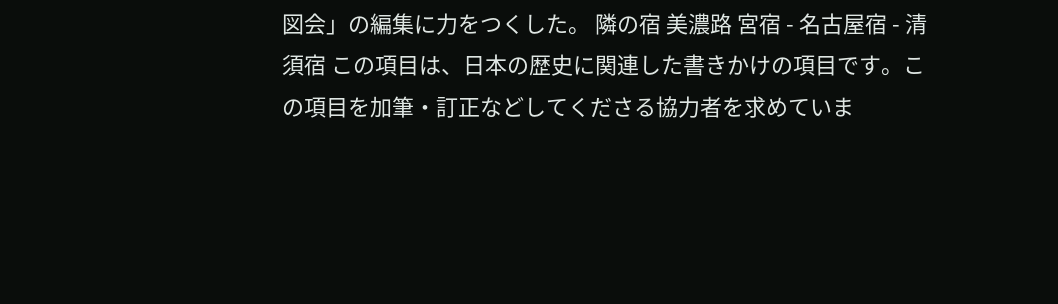図会」の編集に力をつくした。 隣の宿 美濃路 宮宿 - 名古屋宿 - 清須宿 この項目は、日本の歴史に関連した書きかけの項目です。この項目を加筆・訂正などしてくださる協力者を求めていま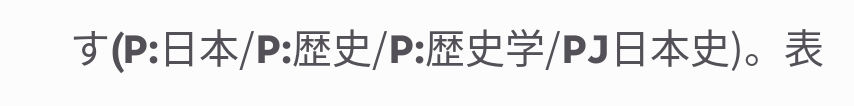す(P:日本/P:歴史/P:歴史学/PJ日本史)。表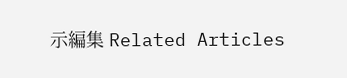示編集 Related Articles